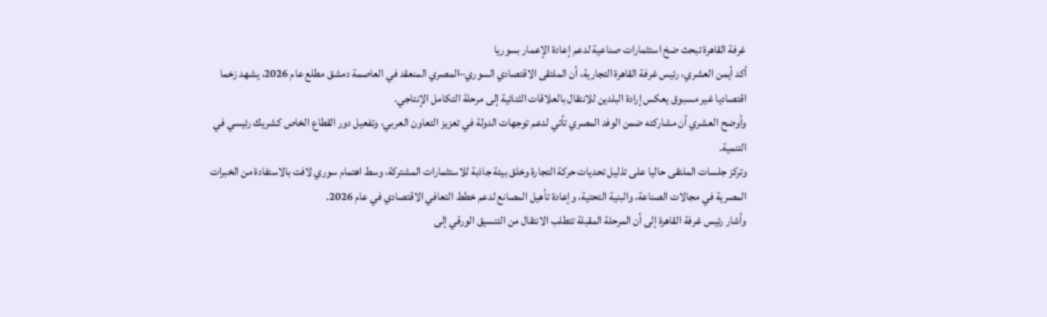غرفة القاهرة تبحث ضخ استثمارات صناعية لدعم إعادة الإعمار بسوريا
أكد أيمن العشري، رئيس غرفة القاهرة التجارية، أن الملتقى الاقتصادي السوري–المصري المنعقد في العاصمة دمشق مطلع عام 2026، يشهد زخما اقتصاديا غير مسبوق يعكس إرادة البلدين للانتقال بالعلاقات الثنائية إلى مرحلة التكامل الإنتاجي.
وأوضح العشري أن مشاركته ضمن الوفد المصري تأتي لدعم توجهات الدولة في تعزيز التعاون العربي، وتفعيل دور القطاع الخاص كشريك رئيسي في التنمية.
وتركز جلسات الملتقى حاليا على تذليل تحديات حركة التجارة وخلق بيئة جاذبة للاستثمارات المشتركة، وسط اهتمام سوري لافت بالاستفادة من الخبرات المصرية في مجالات الصناعة، والبنية التحتية، وإعادة تأهيل المصانع لدعم خطط التعافي الاقتصادي في عام 2026.
وأشار رئيس غرفة القاهرة إلى أن المرحلة المقبلة تتطلب الانتقال من التنسيق الورقي إلى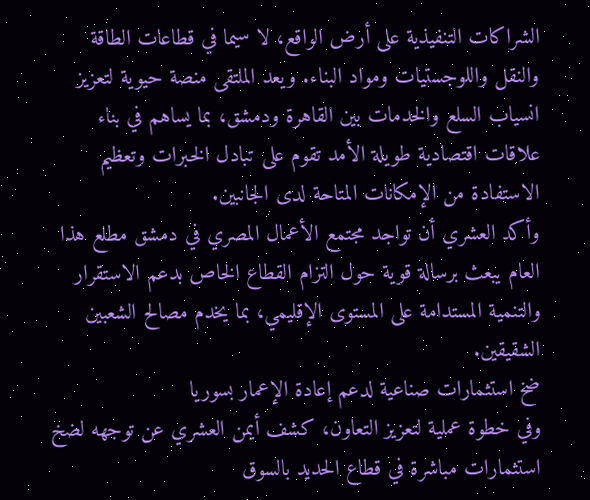الشراكات التنفيذية على أرض الواقع، لا سيما في قطاعات الطاقة والنقل واللوجستيات ومواد البناء. ويعد الملتقى منصة حيوية لتعزيز انسياب السلع والخدمات بين القاهرة ودمشق، بما يساهم في بناء علاقات اقتصادية طويلة الأمد تقوم على تبادل الخبرات وتعظيم الاستفادة من الإمكانات المتاحة لدى الجانبين.
وأكد العشري أن تواجد مجتمع الأعمال المصري في دمشق مطلع هذا العام يبعث برسالة قوية حول التزام القطاع الخاص بدعم الاستقرار والتنمية المستدامة على المستوى الإقليمي، بما يخدم مصالح الشعبين الشقيقين.
ضخ استثمارات صناعية لدعم إعادة الإعمار بسوريا
وفي خطوة عملية لتعزيز التعاون، كشف أيمن العشري عن توجهه لضخ استثمارات مباشرة في قطاع الحديد بالسوق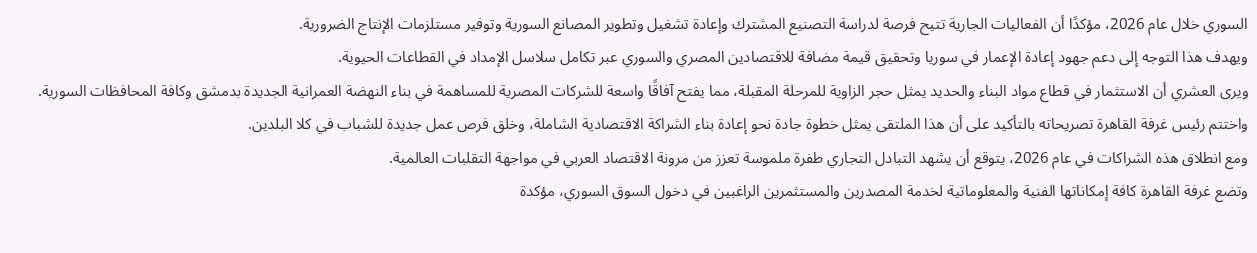السوري خلال عام 2026، مؤكدًا أن الفعاليات الجارية تتيح فرصة لدراسة التصنيع المشترك وإعادة تشغيل وتطوير المصانع السورية وتوفير مستلزمات الإنتاج الضرورية.
ويهدف هذا التوجه إلى دعم جهود إعادة الإعمار في سوريا وتحقيق قيمة مضافة للاقتصادين المصري والسوري عبر تكامل سلاسل الإمداد في القطاعات الحيوية.
ويرى العشري أن الاستثمار في قطاع مواد البناء والحديد يمثل حجر الزاوية للمرحلة المقبلة، مما يفتح آفاقًا واسعة للشركات المصرية للمساهمة في بناء النهضة العمرانية الجديدة بدمشق وكافة المحافظات السورية.
واختتم رئيس غرفة القاهرة تصريحاته بالتأكيد على أن هذا الملتقى يمثل خطوة جادة نحو إعادة بناء الشراكة الاقتصادية الشاملة، وخلق فرص عمل جديدة للشباب في كلا البلدين.
ومع انطلاق هذه الشراكات في عام 2026، يتوقع أن يشهد التبادل التجاري طفرة ملموسة تعزز من مرونة الاقتصاد العربي في مواجهة التقلبات العالمية.
وتضع غرفة القاهرة كافة إمكاناتها الفنية والمعلوماتية لخدمة المصدرين والمستثمرين الراغبين في دخول السوق السوري، مؤكدة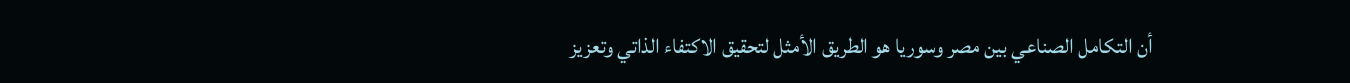أن التكامل الصناعي بين مصر وسوريا هو الطريق الأمثل لتحقيق الاكتفاء الذاتي وتعزيز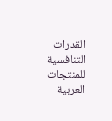القدرات التنافسية للمنتجات العربية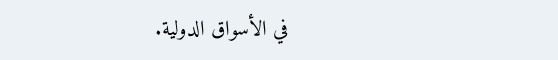في الأسواق الدولية.